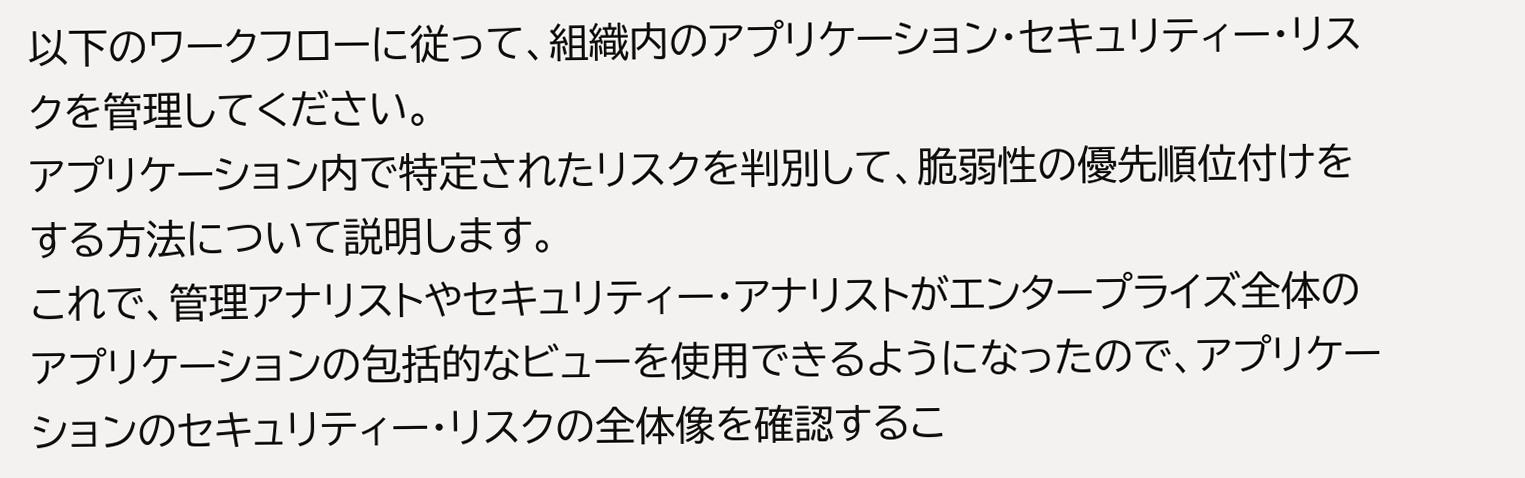以下のワークフローに従って、組織内のアプリケーション・セキュリティー・リスクを管理してください。
アプリケーション内で特定されたリスクを判別して、脆弱性の優先順位付けをする方法について説明します。
これで、管理アナリストやセキュリティー・アナリストがエンタープライズ全体のアプリケーションの包括的なビューを使用できるようになったので、アプリケーションのセキュリティー・リスクの全体像を確認するこ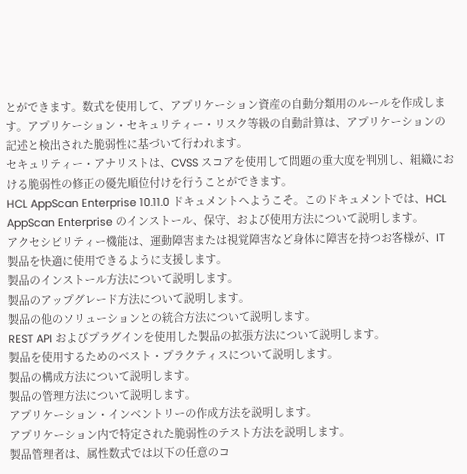とができます。数式を使用して、アプリケーション資産の自動分類用のルールを作成します。アプリケーション・セキュリティー・リスク等級の自動計算は、アプリケーションの記述と検出された脆弱性に基づいて行われます。
セキュリティー・アナリストは、CVSS スコアを使用して問題の重大度を判別し、組織における脆弱性の修正の優先順位付けを行うことができます。
HCL AppScan Enterprise 10.11.0 ドキュメントへようこそ。このドキュメントでは、HCL AppScan Enterprise のインストール、保守、および使用方法について説明します。
アクセシビリティー機能は、運動障害または視覚障害など身体に障害を持つお客様が、IT 製品を快適に使用できるように支援します。
製品のインストール方法について説明します。
製品のアップグレード方法について説明します。
製品の他のソリューションとの統合方法について説明します。
REST API およびプラグインを使用した製品の拡張方法について説明します。
製品を使用するためのベスト・プラクティスについて説明します。
製品の構成方法について説明します。
製品の管理方法について説明します。
アプリケーション・インベントリーの作成方法を説明します。
アプリケーション内で特定された脆弱性のテスト方法を説明します。
製品管理者は、属性数式では以下の任意のコ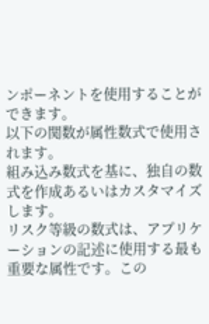ンポーネントを使用することができます。
以下の関数が属性数式で使用されます。
組み込み数式を基に、独自の数式を作成あるいはカスタマイズします。
リスク等級の数式は、アプリケーションの記述に使用する最も重要な属性です。この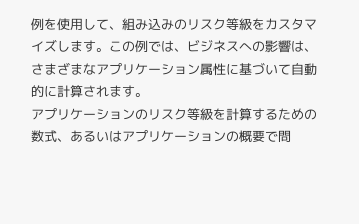例を使用して、組み込みのリスク等級をカスタマイズします。この例では、ビジネスへの影響は、さまざまなアプリケーション属性に基づいて自動的に計算されます。
アプリケーションのリスク等級を計算するための数式、あるいはアプリケーションの概要で問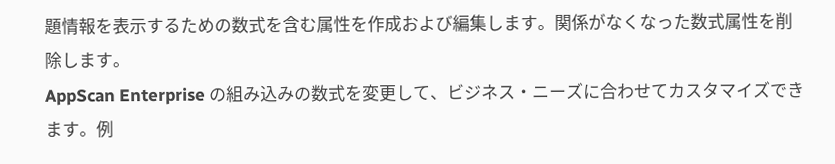題情報を表示するための数式を含む属性を作成および編集します。関係がなくなった数式属性を削除します。
AppScan Enterprise の組み込みの数式を変更して、ビジネス・ニーズに合わせてカスタマイズできます。例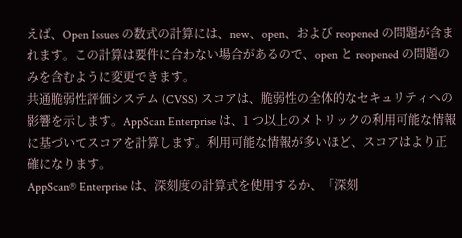えば、Open Issues の数式の計算には、new、open、および reopened の問題が含まれます。この計算は要件に合わない場合があるので、open と reopened の問題のみを含むように変更できます。
共通脆弱性評価システム (CVSS) スコアは、脆弱性の全体的なセキュリティへの影響を示します。AppScan Enterprise は、1 つ以上のメトリックの利用可能な情報に基づいてスコアを計算します。利用可能な情報が多いほど、スコアはより正確になります。
AppScan® Enterprise は、深刻度の計算式を使用するか、「深刻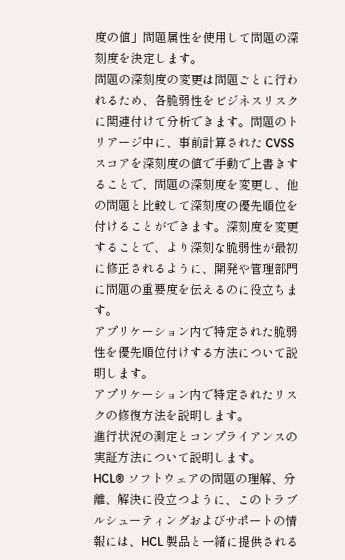度の値」問題属性を使用して問題の深刻度を決定します。
問題の深刻度の変更は問題ごとに行われるため、各脆弱性をビジネスリスクに関連付けて分析できます。問題のトリアージ中に、事前計算された CVSS スコアを深刻度の値で手動で上書きすることで、問題の深刻度を変更し、他の問題と比較して深刻度の優先順位を付けることができます。深刻度を変更することで、より深刻な脆弱性が最初に修正されるように、開発や管理部門に問題の重要度を伝えるのに役立ちます。
アプリケーション内で特定された脆弱性を優先順位付けする方法について説明します。
アプリケーション内で特定されたリスクの修復方法を説明します。
進行状況の測定とコンプライアンスの実証方法について説明します。
HCL® ソフトウェアの問題の理解、分離、解決に役立つように、このトラブルシューティングおよびサポートの情報には、HCL 製品と一緒に提供される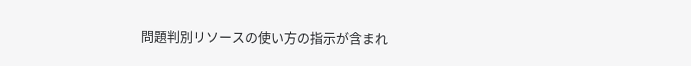問題判別リソースの使い方の指示が含まれ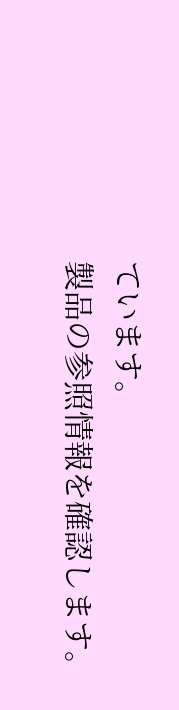ています。
製品の参照情報を確認します。